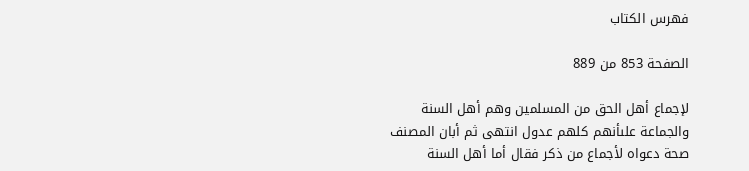فهرس الكتاب

الصفحة 853 من 889

لإجماع أهل الحق من المسلمين وهم أهل السنة والجماعة علىأنهم كلهم عدول انتهى ثم أبان المصنف صحة دعواه لأجماع من ذكر فقال أما أهل السنة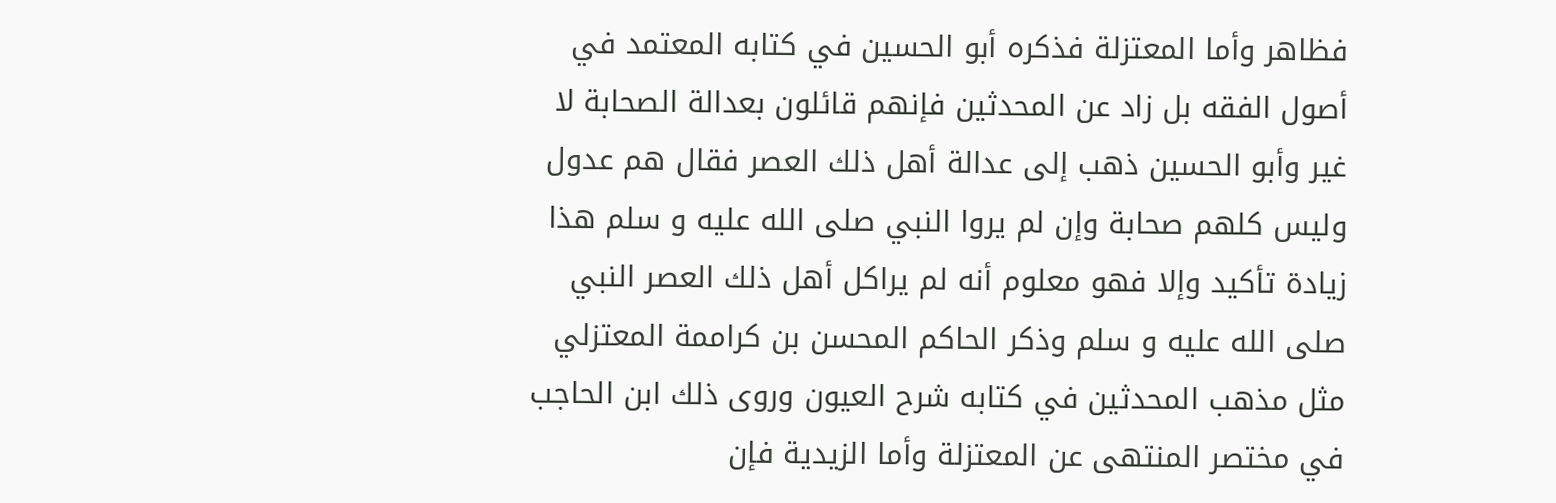فظاهر وأما المعتزلة فذكره أبو الحسين في كتابه المعتمد في أصول الفقه بل زاد عن المحدثين فإنهم قائلون بعدالة الصحابة لا غير وأبو الحسين ذهب إلى عدالة أهل ذلك العصر فقال هم عدول وليس كلهم صحابة وإن لم يروا النبي صلى الله عليه و سلم هذا زيادة تأكيد وإلا فهو معلوم أنه لم يراكل أهل ذلك العصر النبي صلى الله عليه و سلم وذكر الحاكم المحسن بن كراممة المعتزلي مثل مذهب المحدثين في كتابه شرح العيون وروى ذلك ابن الحاجب في مختصر المنتهى عن المعتزلة وأما الزيدية فإن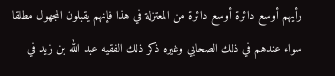رأيهم أوسع دائرة أوسع دائرة من المعتزلة في هذا فإنهم يقبلون المجهول مطلقا سواء عندهم في ذلك الصحابي وغيره ذكر ذلك الفقيه عبد الله بن زيد في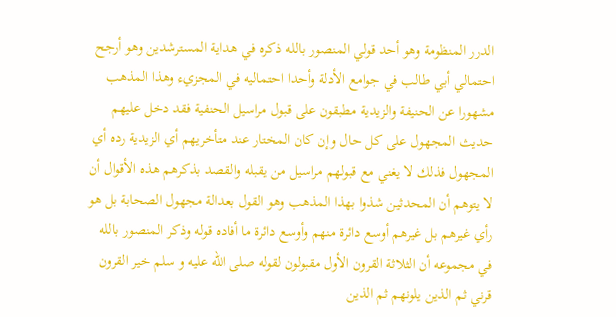الدرر المنظومة وهو أحد قولي المنصور بالله ذكره في هداية المسترشدين وهو أرجح احتمالي أبي طالب في جوامع الأدلة وأحدا احتماليه في المجزيء وهذا المذهب مشهورا عن الحنيفة والزيدية مطبقون على قبول مراسيل الحنفية فقد دخل عليهم حديث المجهول على كل حال وإن كان المختار عند متأخريهم أي الزيدية رده أي المجهول فذلك لا يغني مع قبولهم مراسيل من يقبله والقصد بذكرهم هذه الأقوال أن لا يتوهم أن المحدثين شذوا بهذا المذهب وهو القول بعدالة مجهول الصحابة بل هو رأي غيرهم بل غيرهم أوسع دائرة منهم وأوسع دائرة ما أفاده قوله وذكر المنصور بالله في مجموعه أن الثلاثة القرون الأول مقبولون لقوله صلى الله عليه و سلم خير القرون قرني ثم الذين يلونهم ثم الذين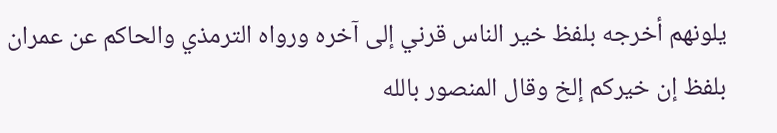يلونهم أخرجه بلفظ خير الناس قرني إلى آخره ورواه الترمذي والحاكم عن عمران بلفظ إن خيركم إلخ وقال المنصور بالله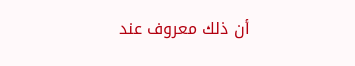أن ذلك معروف عند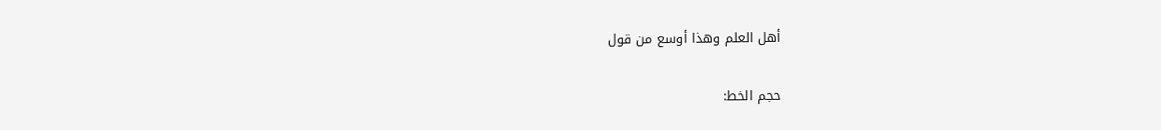أهل العلم وهذا أوسع من قول

حجم الخط: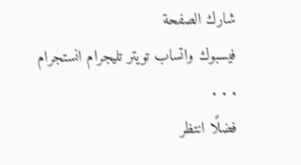شارك الصفحة
فيسبوك واتساب تويتر تليجرام انستجرام
. . .
فضلًا انتظر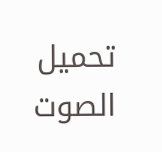تحميل الصوت